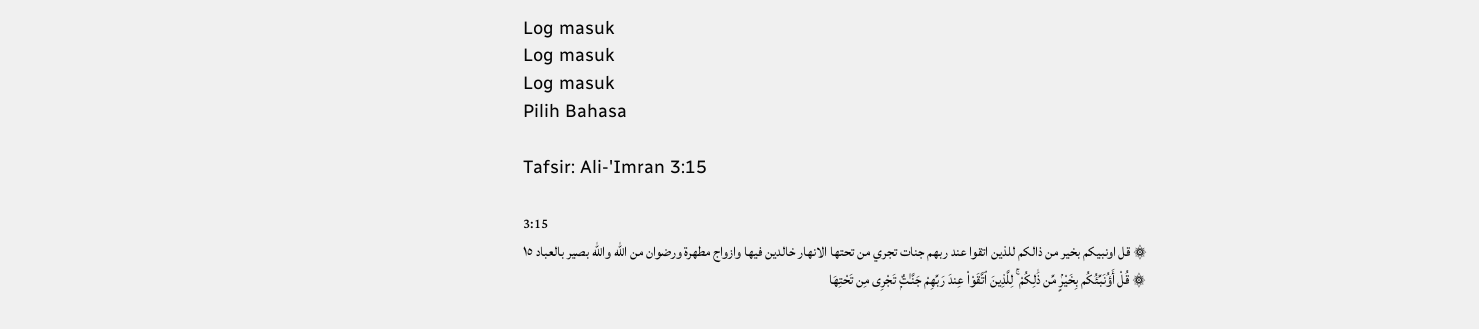Log masuk
Log masuk
Log masuk
Pilih Bahasa

Tafsir: Ali-'Imran 3:15

3:15
۞ قل اونبيكم بخير من ذالكم للذين اتقوا عند ربهم جنات تجري من تحتها الانهار خالدين فيها وازواج مطهرة ورضوان من الله والله بصير بالعباد ١٥
۞ قُلْ أَؤُنَبِّئُكُم بِخَيْرٍۢ مِّن ذَٰلِكُمْ ۚ لِلَّذِينَ ٱتَّقَوْا۟ عِندَ رَبِّهِمْ جَنَّـٰتٌۭ تَجْرِى مِن تَحْتِهَا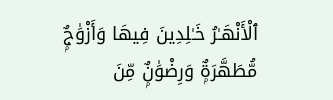ٱلْأَنْهَـٰرُ خَـٰلِدِينَ فِيهَا وَأَزْوَٰجٌۭ مُّطَهَّرَةٌۭ وَرِضْوَٰنٌۭ مِّنَ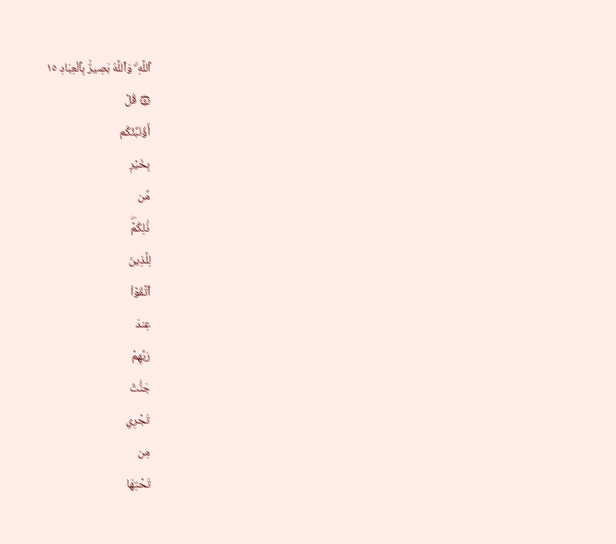ٱللَّهِ ۗ وَٱللَّهُ بَصِيرٌۢ بِٱلْعِبَادِ ١٥
۞ قُلۡ
أَؤُنَبِّئُكُم
بِخَيۡرٖ
مِّن
ذَٰلِكُمۡۖ
لِلَّذِينَ
ٱتَّقَوۡاْ
عِندَ
رَبِّهِمۡ
جَنَّٰتٞ
تَجۡرِي
مِن
تَحۡتِهَا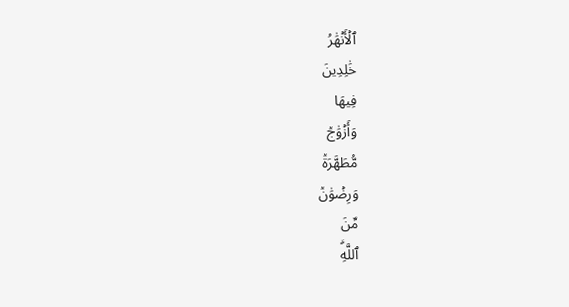ٱلۡأَنۡهَٰرُ
خَٰلِدِينَ
فِيهَا
وَأَزۡوَٰجٞ
مُّطَهَّرَةٞ
وَرِضۡوَٰنٞ
مِّنَ
ٱللَّهِۗ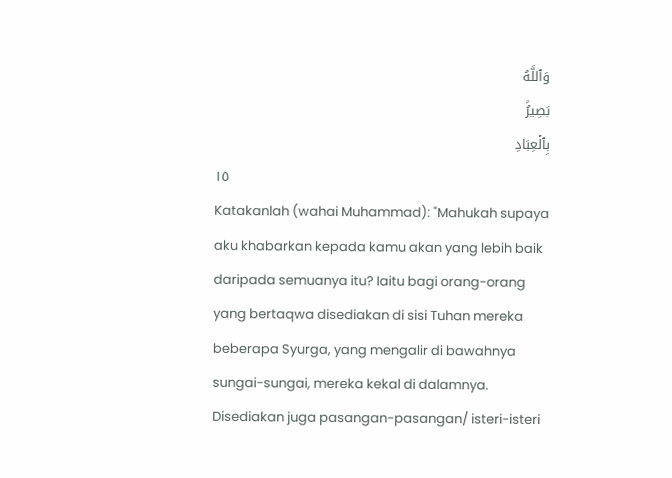وَٱللَّهُ
بَصِيرُۢ
بِٱلۡعِبَادِ
١٥
Katakanlah (wahai Muhammad): "Mahukah supaya aku khabarkan kepada kamu akan yang lebih baik daripada semuanya itu? Iaitu bagi orang-orang yang bertaqwa disediakan di sisi Tuhan mereka beberapa Syurga, yang mengalir di bawahnya sungai-sungai, mereka kekal di dalamnya. Disediakan juga pasangan-pasangan/ isteri-isteri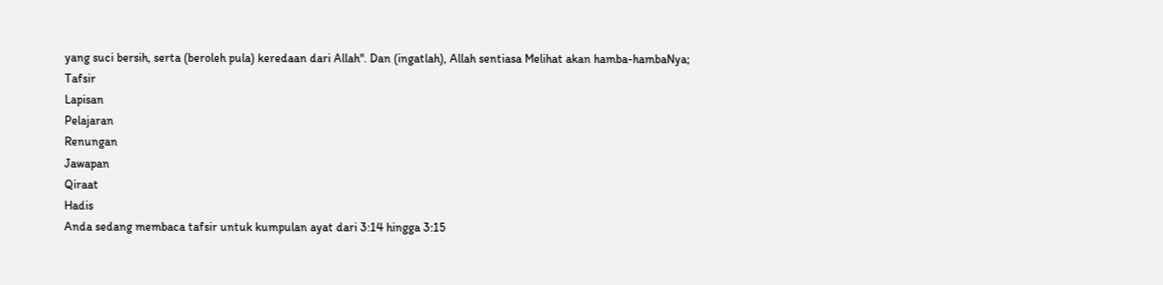yang suci bersih, serta (beroleh pula) keredaan dari Allah". Dan (ingatlah), Allah sentiasa Melihat akan hamba-hambaNya;
Tafsir
Lapisan
Pelajaran
Renungan
Jawapan
Qiraat
Hadis
Anda sedang membaca tafsir untuk kumpulan ayat dari 3:14 hingga 3:15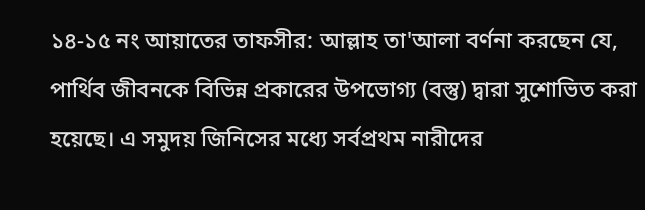১৪-১৫ নং আয়াতের তাফসীর: আল্লাহ তা'আলা বর্ণনা করছেন যে, পার্থিব জীবনকে বিভিন্ন প্রকারের উপভোগ্য (বস্তু) দ্বারা সুশোভিত করা হয়েছে। এ সমুদয় জিনিসের মধ্যে সর্বপ্রথম নারীদের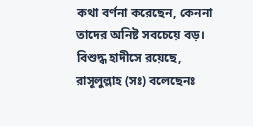কথা বর্ণনা করেছেন, কেননা তাদের অনিষ্ট সবচেয়ে বড়। বিশুদ্ধ হাদীসে রয়েছে, রাসূলুল্লাহ (সঃ) বলেছেনঃ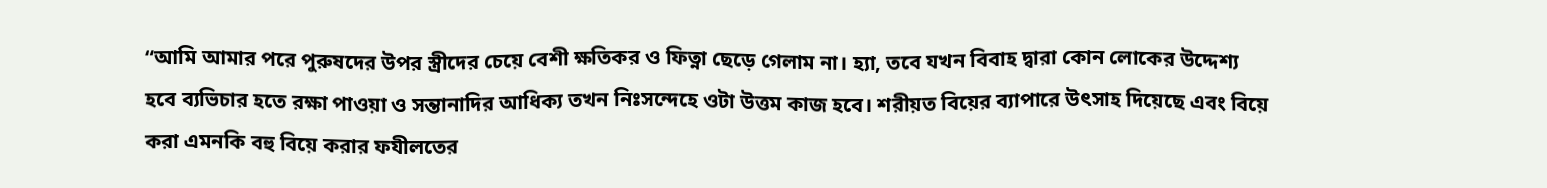“আমি আমার পরে পুরুষদের উপর স্ত্রীদের চেয়ে বেশী ক্ষতিকর ও ফিত্না ছেড়ে গেলাম না। হ্যা, তবে যখন বিবাহ দ্বারা কোন লোকের উদ্দেশ্য হবে ব্যভিচার হতে রক্ষা পাওয়া ও সন্তানাদির আধিক্য তখন নিঃসন্দেহে ওটা উত্তম কাজ হবে। শরীয়ত বিয়ের ব্যাপারে উৎসাহ দিয়েছে এবং বিয়ে করা এমনকি বহু বিয়ে করার ফযীলতের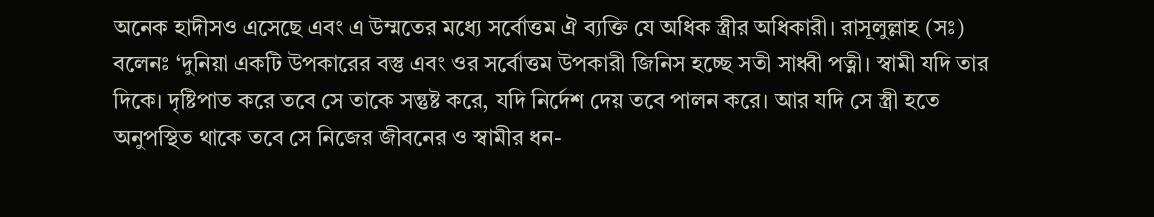অনেক হাদীসও এসেছে এবং এ উম্মতের মধ্যে সর্বোত্তম ঐ ব্যক্তি যে অধিক স্ত্রীর অধিকারী। রাসূলুল্লাহ (সঃ) বলেনঃ ‘দুনিয়া একটি উপকারের বস্তু এবং ওর সর্বোত্তম উপকারী জিনিস হচ্ছে সতী সাধ্বী পত্নী। স্বামী যদি তার দিকে। দৃষ্টিপাত করে তবে সে তাকে সন্তুষ্ট করে, যদি নির্দেশ দেয় তবে পালন করে। আর যদি সে স্ত্রী হতে অনুপস্থিত থাকে তবে সে নিজের জীবনের ও স্বামীর ধন-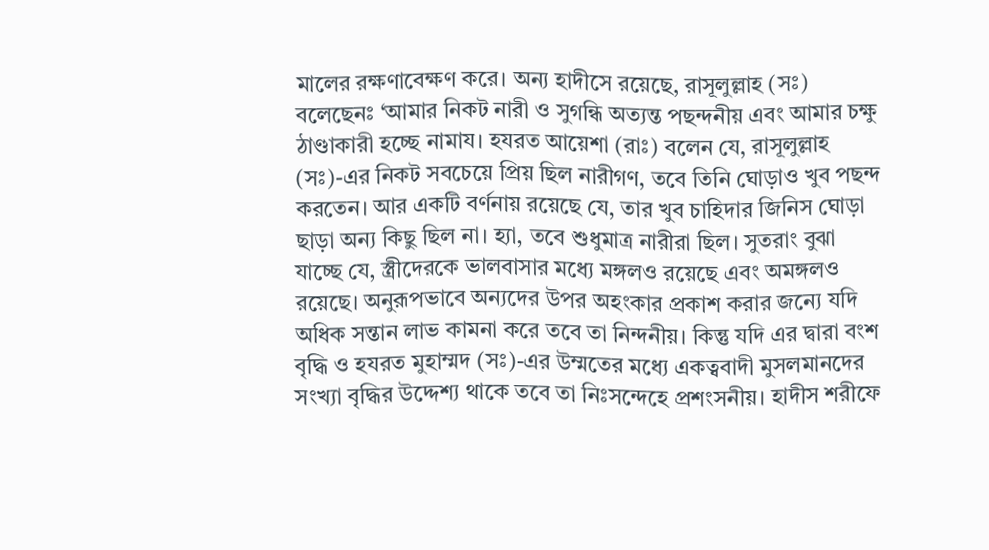মালের রক্ষণাবেক্ষণ করে। অন্য হাদীসে রয়েছে, রাসূলুল্লাহ (সঃ) বলেছেনঃ ‘আমার নিকট নারী ও সুগন্ধি অত্যন্ত পছন্দনীয় এবং আমার চক্ষু ঠাণ্ডাকারী হচ্ছে নামায। হযরত আয়েশা (রাঃ) বলেন যে, রাসূলুল্লাহ (সঃ)-এর নিকট সবচেয়ে প্রিয় ছিল নারীগণ, তবে তিনি ঘোড়াও খুব পছন্দ করতেন। আর একটি বর্ণনায় রয়েছে যে, তার খুব চাহিদার জিনিস ঘোড়া ছাড়া অন্য কিছু ছিল না। হ্যা, তবে শুধুমাত্র নারীরা ছিল। সুতরাং বুঝা যাচ্ছে যে, স্ত্রীদেরকে ভালবাসার মধ্যে মঙ্গলও রয়েছে এবং অমঙ্গলও রয়েছে। অনুরূপভাবে অন্যদের উপর অহংকার প্রকাশ করার জন্যে যদি অধিক সন্তান লাভ কামনা করে তবে তা নিন্দনীয়। কিন্তু যদি এর দ্বারা বংশ বৃদ্ধি ও হযরত মুহাম্মদ (সঃ)-এর উম্মতের মধ্যে একত্ববাদী মুসলমানদের সংখ্যা বৃদ্ধির উদ্দেশ্য থাকে তবে তা নিঃসন্দেহে প্রশংসনীয়। হাদীস শরীফে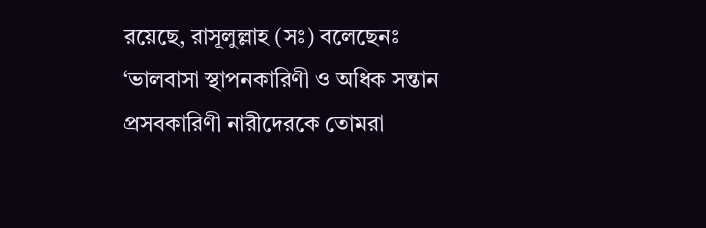রয়েছে, রাসূলুল্লাহ (সঃ) বলেছেনঃ ‘ভালবাসা স্থাপনকারিণী ও অধিক সন্তান প্রসবকারিণী নারীদেরকে তোমরা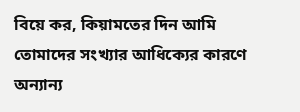বিয়ে কর, কিয়ামতের দিন আমি তোমাদের সংখ্যার আধিক্যের কারণে অন্যান্য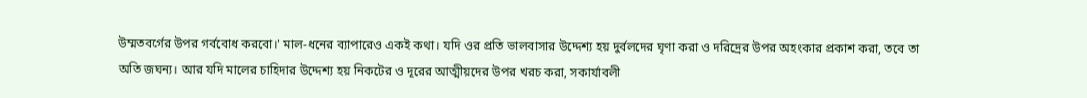উম্মতবর্গের উপর গর্ববোধ করবো।' মাল-ধনের ব্যাপারেও একই কথা। যদি ওর প্রতি ভালবাসার উদ্দেশ্য হয় দুর্বলদের ঘৃণা করা ও দরিদ্রের উপর অহংকার প্রকাশ করা, তবে তা অতি জঘন্য। আর যদি মালের চাহিদার উদ্দেশ্য হয় নিকটের ও দূরের আত্মীয়দের উপর খরচ করা, সকার্যাবলী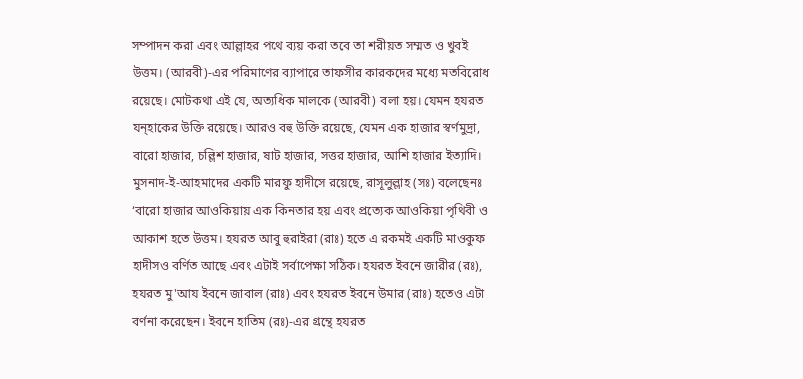সম্পাদন করা এবং আল্লাহর পথে ব্যয় করা তবে তা শরীয়ত সম্মত ও খুবই উত্তম। (আরবী)-এর পরিমাণের ব্যাপারে তাফসীর কারকদের মধ্যে মতবিরোধ রয়েছে। মোটকথা এই যে, অত্যধিক মালকে (আরবী) বলা হয়। যেমন হযরত যন্হাকের উক্তি রয়েছে। আরও বহু উক্তি রয়েছে, যেমন এক হাজার স্বর্ণমুদ্রা, বারো হাজার, চল্লিশ হাজার, ষাট হাজার, সত্তর হাজার, আশি হাজার ইত্যাদি। মুসনাদ-ই-আহমাদের একটি মারফু হাদীসে রয়েছে, রাসূলুল্লাহ (সঃ) বলেছেনঃ ‘বারো হাজার আওকিয়ায় এক কিনতার হয় এবং প্রত্যেক আওকিয়া পৃথিবী ও আকাশ হতে উত্তম। হযরত আবু হুরাইরা (রাঃ) হতে এ রকমই একটি মাওকুফ হাদীসও বর্ণিত আছে এবং এটাই সর্বাপেক্ষা সঠিক। হযরত ইবনে জারীর (রঃ), হযরত মু'আয ইবনে জাবাল (রাঃ) এবং হযরত ইবনে উমার (রাঃ) হতেও এটা বর্ণনা করেছেন। ইবনে হাতিম (রঃ)-এর গ্রন্থে হযরত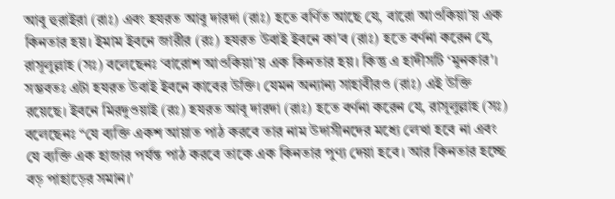আবু হুরাইরা (রাঃ) এবং হযরত আবু দারদা (রাঃ) হতে বর্ণিত আছে যে, বারো আওকিয়া’য় এক কিনতার হয়। ইমাম ইবনে জারীর (রঃ) হযরত উবাই ইবনে কা'ব (রাঃ) হতে বর্ণনা করেন যে, রাসূলুল্লাহ (সঃ) বলেছেনঃ ‘বারোশ আওকিয়া’য় এক কিনতার হয়। কিন্তু এ হাদীসটি ‘মুনকার'। সম্ভবতঃ এটা হযরত উবাই ইবনে কাবের উক্তি। যেমন অন্যান্য সাহাবীরও (রাঃ) এই উক্তি রয়েছে। ইবনে মিরদুওয়াই (রঃ) হযরত আবূ দারদা (রাঃ) হতে বর্ণনা করেন যে, রাসূলুল্লাহ (সঃ) বলেছেনঃ “যে ব্যক্তি একশ আয়াত পাঠ করবে তার নাম উদাসীনদের মধ্যে লেখা হবে না এবং যে ব্যক্তি এক হাজার পর্যন্ত পাঠ করবে তাকে এক কিনতার পুণ্য দেয়া হবে। আর কিনতার হচ্ছে বড় পাহাড়ের সমান।'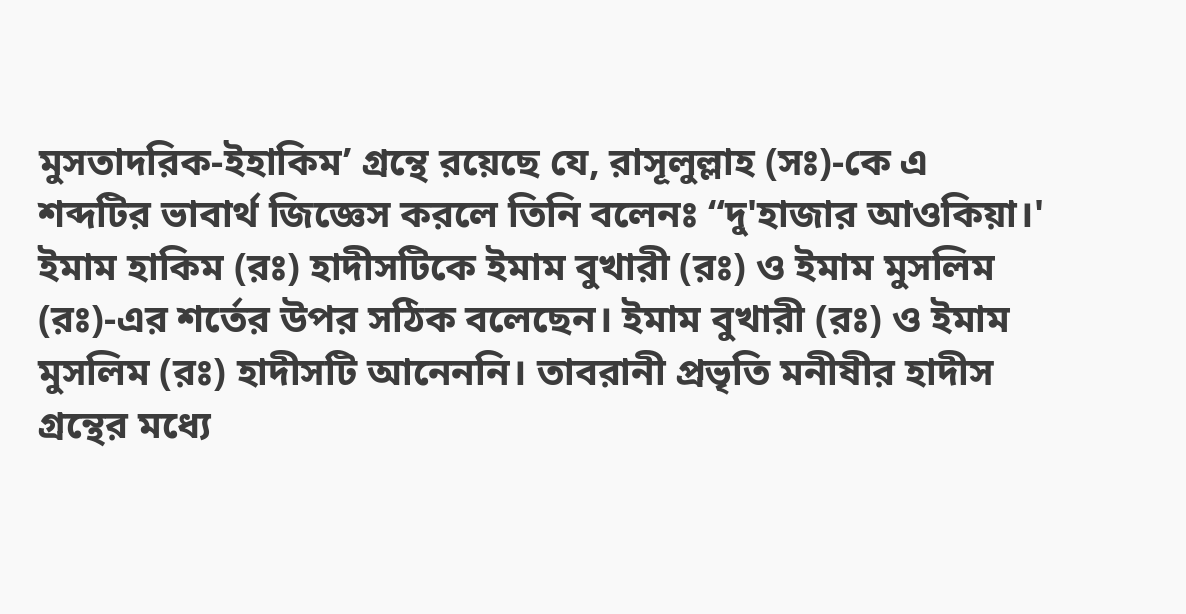মুসতাদরিক-ইহাকিম’ গ্রন্থে রয়েছে যে, রাসূলুল্লাহ (সঃ)-কে এ শব্দটির ভাবার্থ জিজ্ঞেস করলে তিনি বলেনঃ “দু'হাজার আওকিয়া।' ইমাম হাকিম (রঃ) হাদীসটিকে ইমাম বুখারী (রঃ) ও ইমাম মুসলিম (রঃ)-এর শর্তের উপর সঠিক বলেছেন। ইমাম বুখারী (রঃ) ও ইমাম মুসলিম (রঃ) হাদীসটি আনেননি। তাবরানী প্রভৃতি মনীষীর হাদীস গ্রন্থের মধ্যে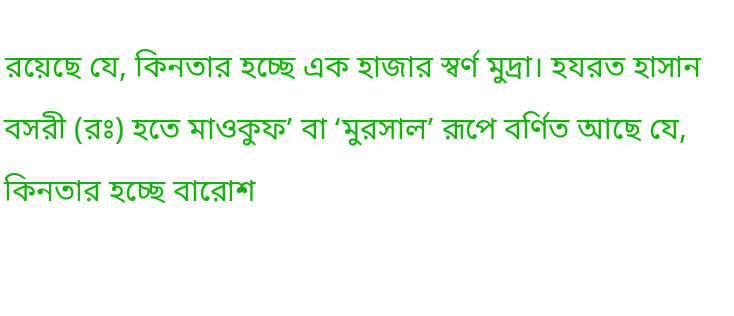রয়েছে যে, কিনতার হচ্ছে এক হাজার স্বর্ণ মুদ্রা। হযরত হাসান বসরী (রঃ) হতে মাওকুফ’ বা ‘মুরসাল’ রূপে বর্ণিত আছে যে, কিনতার হচ্ছে বারোশ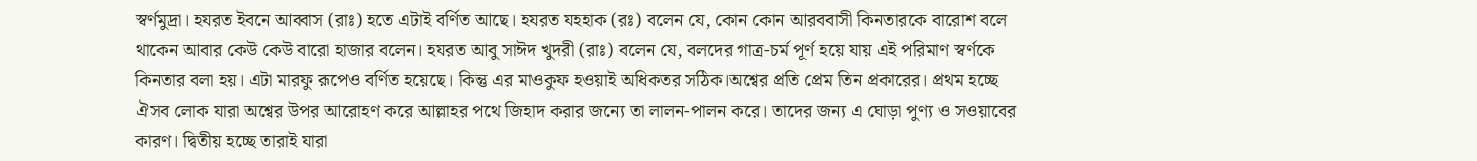স্বর্ণমুদ্রা। হযরত ইবনে আব্বাস (রাঃ) হতে এটাই বর্ণিত আছে। হযরত যহহাক (রঃ) বলেন যে, কোন কোন আরববাসী কিনতারকে বারোশ বলে থাকেন আবার কেউ কেউ বারো হাজার বলেন। হযরত আবু সাঈদ খুদরী (রাঃ) বলেন যে, বলদের গাত্র-চর্ম পূর্ণ হয়ে যায় এই পরিমাণ স্বর্ণকে কিনতার বলা হয়। এটা মারফু রূপেও বর্ণিত হয়েছে। কিন্তু এর মাওকুফ হওয়াই অধিকতর সঠিক।অশ্বের প্রতি প্রেম তিন প্রকারের। প্রথম হচ্ছে ঐসব লোক যারা অশ্বের উপর আরোহণ করে আল্লাহর পথে জিহাদ করার জন্যে তা লালন-পালন করে। তাদের জন্য এ ঘোড়া পুণ্য ও সওয়াবের কারণ। দ্বিতীয় হচ্ছে তারাই যারা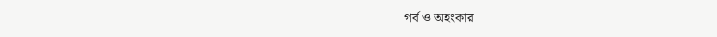গর্ব ও অহংকার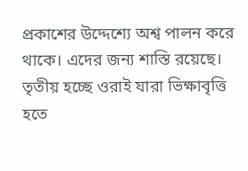প্রকাশের উদ্দেশ্যে অশ্ব পালন করে থাকে। এদের জন্য শাস্তি রয়েছে। তৃতীয় হচ্ছে ওরাই যারা ভিক্ষাবৃত্তি হতে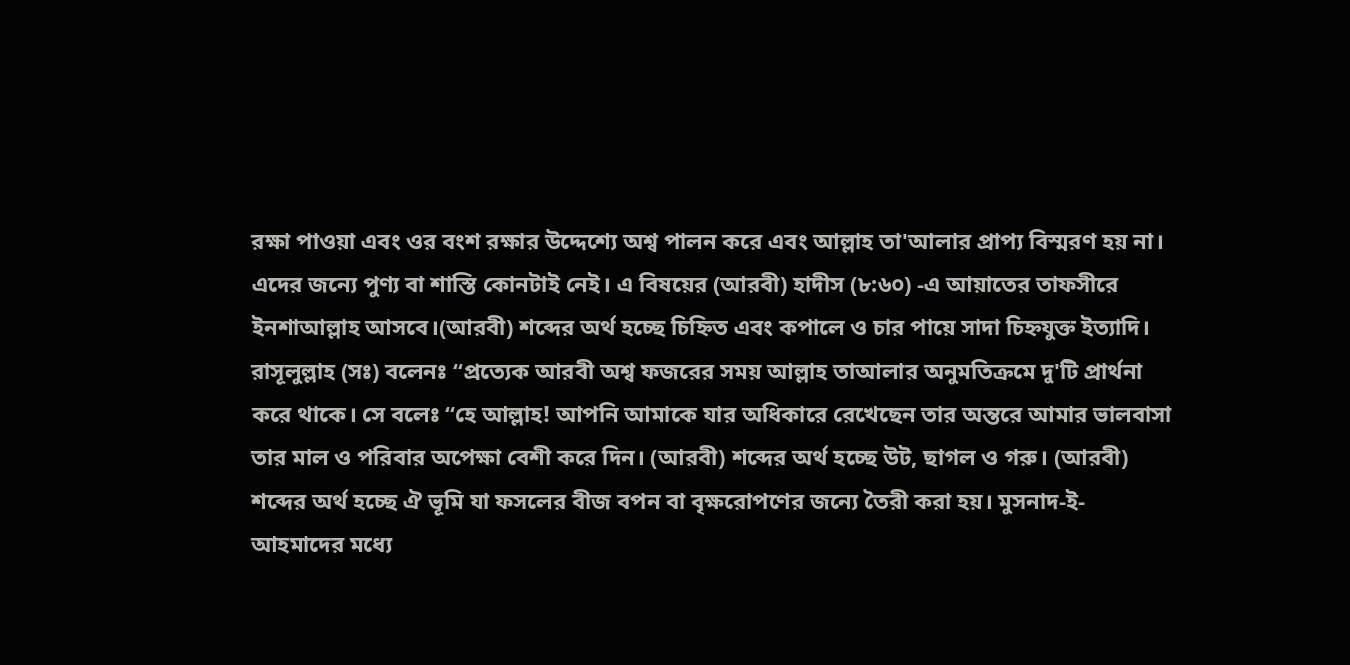রক্ষা পাওয়া এবং ওর বংশ রক্ষার উদ্দেশ্যে অশ্ব পালন করে এবং আল্লাহ তা'আলার প্রাপ্য বিস্মরণ হয় না। এদের জন্যে পুণ্য বা শাস্তি কোনটাই নেই। এ বিষয়ের (আরবী) হাদীস (৮:৬০) -এ আয়াতের তাফসীরে ইনশাআল্লাহ আসবে।(আরবী) শব্দের অর্থ হচ্ছে চিহ্নিত এবং কপালে ও চার পায়ে সাদা চিহ্নযুক্ত ইত্যাদি। রাসূলুল্লাহ (সঃ) বলেনঃ “প্রত্যেক আরবী অশ্ব ফজরের সময় আল্লাহ তাআলার অনুমতিক্রমে দু'টি প্রার্থনা করে থাকে। সে বলেঃ “হে আল্লাহ! আপনি আমাকে যার অধিকারে রেখেছেন তার অন্তরে আমার ভালবাসা তার মাল ও পরিবার অপেক্ষা বেশী করে দিন। (আরবী) শব্দের অর্থ হচ্ছে উট, ছাগল ও গরু। (আরবী) শব্দের অর্থ হচ্ছে ঐ ভূমি যা ফসলের বীজ বপন বা বৃক্ষরোপণের জন্যে তৈরী করা হয়। মুসনাদ-ই-আহমাদের মধ্যে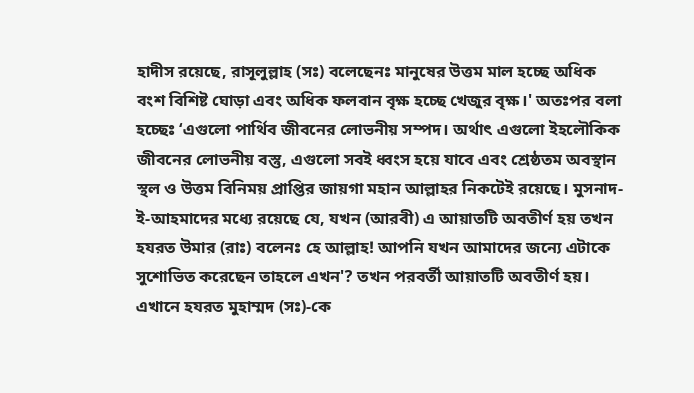হাদীস রয়েছে, রাসূলুল্লাহ (সঃ) বলেছেনঃ মানুষের উত্তম মাল হচ্ছে অধিক বংশ বিশিষ্ট ঘোড়া এবং অধিক ফলবান বৃক্ষ হচ্ছে খেজুর বৃক্ষ।' অতঃপর বলা হচ্ছেঃ ‘এগুলো পার্থিব জীবনের লোভনীয় সম্পদ। অর্থাৎ এগুলো ইহলৌকিক জীবনের লোভনীয় বস্তু, এগুলো সবই ধ্বংস হয়ে যাবে এবং শ্রেষ্ঠতম অবস্থান স্থল ও উত্তম বিনিময় প্রাপ্তির জায়গা মহান আল্লাহর নিকটেই রয়েছে। মুসনাদ-ই-আহমাদের মধ্যে রয়েছে যে, যখন (আরবী) এ আয়াতটি অবতীর্ণ হয় তখন হযরত উমার (রাঃ) বলেনঃ হে আল্লাহ! আপনি যখন আমাদের জন্যে এটাকে সুশোভিত করেছেন তাহলে এখন'? তখন পরবর্তী আয়াতটি অবতীর্ণ হয়। এখানে হযরত মুহাম্মদ (সঃ)-কে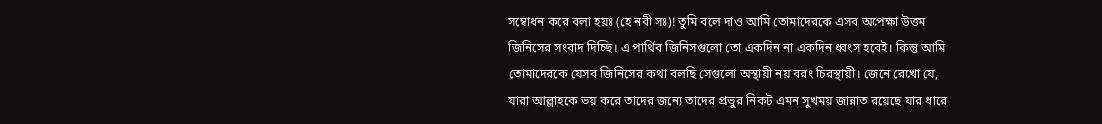সম্বোধন করে বলা হয়ঃ (হে নবী সঃ)! তুমি বলে দাও আমি তোমাদেরকে এসব অপেক্ষা উত্তম জিনিসের সংবাদ দিচ্ছি। এ পার্থিব জিনিসগুলো তো একদিন না একদিন ধ্বংস হবেই। কিন্তু আমি তোমাদেরকে যেসব জিনিসের কথা বলছি সেগুলো অস্থায়ী নয় বরং চিরস্থায়ী। জেনে রেখো যে, যারা আল্লাহকে ভয় করে তাদের জন্যে তাদের প্রভুর নিকট এমন সুখময় জান্নাত রয়েছে যার ধারে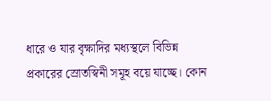ধারে ও যার বৃক্ষাদির মধ্যস্থলে বিভিন্ন প্রকারের স্রোতস্বিনী সমূহ বয়ে যাচ্ছে। কোন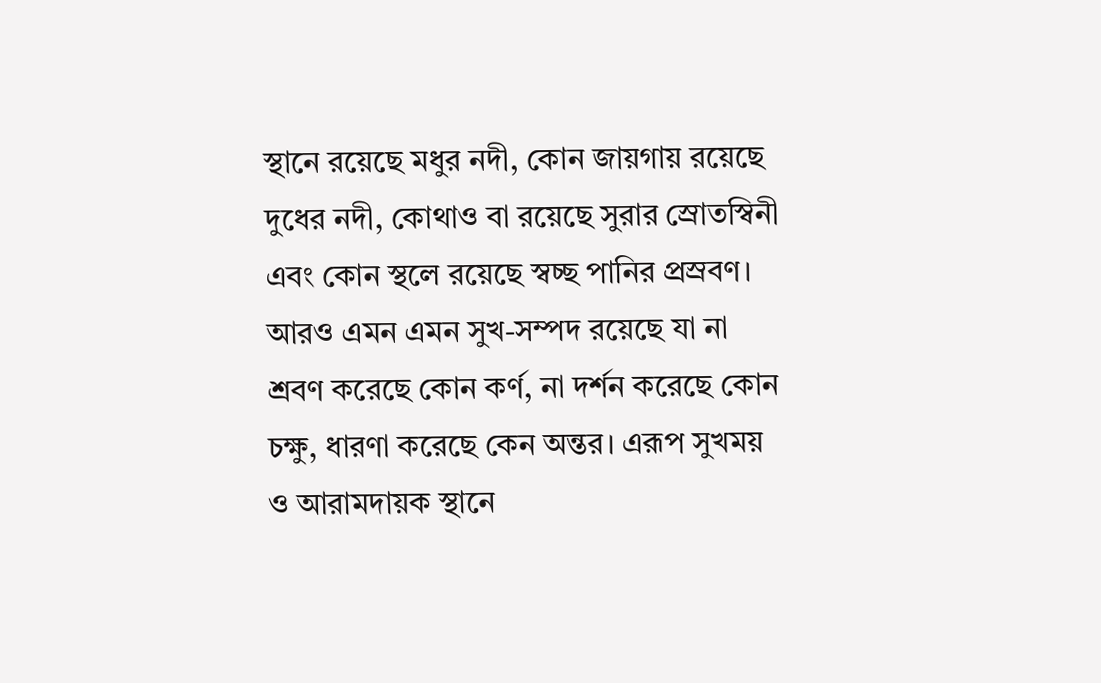স্থানে রয়েছে মধুর নদী, কোন জায়গায় রয়েছে দুধের নদী, কোথাও বা রয়েছে সুরার স্রোতস্বিনী এবং কোন স্থলে রয়েছে স্বচ্ছ পানির প্রস্রবণ। আরও এমন এমন সুখ-সম্পদ রয়েছে যা না শ্রবণ করেছে কোন কর্ণ, না দর্শন করেছে কোন চক্ষু, ধারণা করেছে কেন অন্তর। এরূপ সুখময় ও আরামদায়ক স্থানে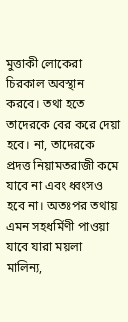মুত্তাকী লোকেরা চিরকাল অবস্থান করবে। তথা হতে তাদেরকে বের করে দেয়া হবে। না, তাদেরকে প্রদত্ত নিয়ামতরাজী কমে যাবে না এবং ধ্বংসও হবে না। অতঃপর তথায় এমন সহধর্মিণী পাওয়া যাবে যারা ময়লা মালিন্য,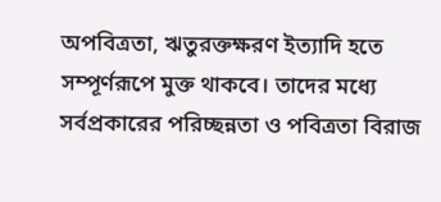অপবিত্রতা, ঋতুরক্তক্ষরণ ইত্যাদি হতে সম্পূর্ণরূপে মুক্ত থাকবে। তাদের মধ্যে সর্বপ্রকারের পরিচ্ছন্নতা ও পবিত্রতা বিরাজ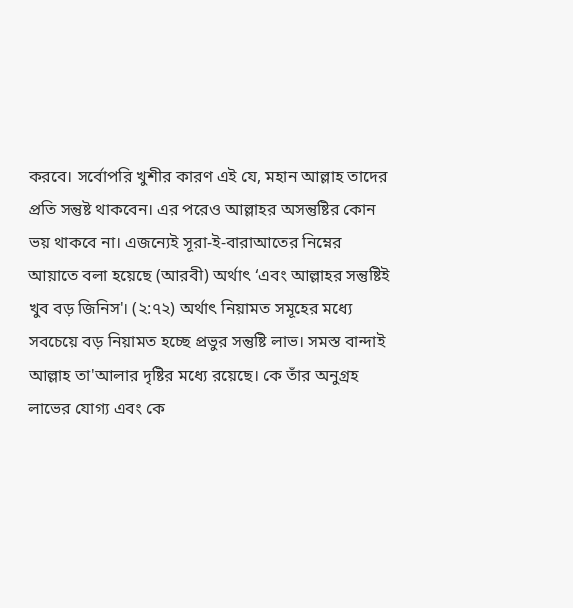করবে। সর্বোপরি খুশীর কারণ এই যে, মহান আল্লাহ তাদের প্রতি সন্তুষ্ট থাকবেন। এর পরেও আল্লাহর অসন্তুষ্টির কোন ভয় থাকবে না। এজন্যেই সূরা-ই-বারাআতের নিম্নের আয়াতে বলা হয়েছে (আরবী) অর্থাৎ ‘এবং আল্লাহর সন্তুষ্টিই খুব বড় জিনিস'। (২:৭২) অর্থাৎ নিয়ামত সমূহের মধ্যে সবচেয়ে বড় নিয়ামত হচ্ছে প্রভুর সন্তুষ্টি লাভ। সমস্ত বান্দাই আল্লাহ তা'আলার দৃষ্টির মধ্যে রয়েছে। কে তাঁর অনুগ্রহ লাভের যোগ্য এবং কে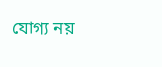যোগ্য নয়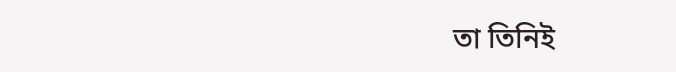তা তিনিই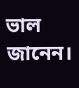ভাল জানেন।